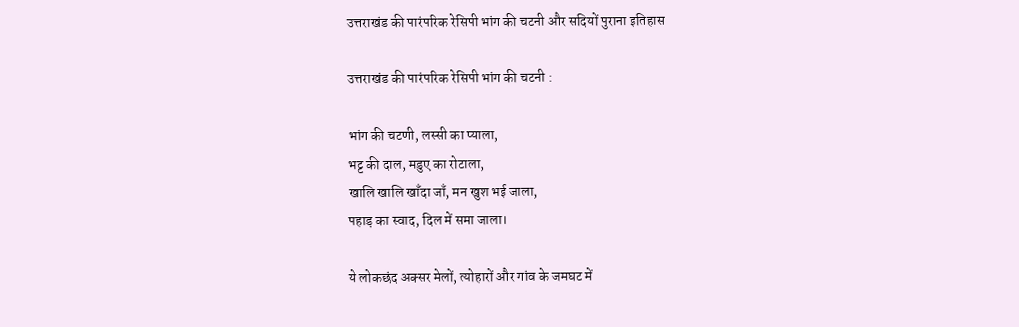उत्तराखंड की पारंपरिक रेसिपी भांग की चटनी और सदियों पुराना इतिहास

उत्तराखंड की पारंपरिक रेसिपी भांग की चटनी :

भांग की चटणी, लस्सी का प्याला,
भट्ट की दाल, मडुए का रोटाला,
खालि खालि खाँदा जाँ, मन खुश भई जाला,
पहाड़ का स्वाद, दिल में समा जाला।

ये लोकछंद अक्सर मेलों, त्योहारों और गांव के जमघट में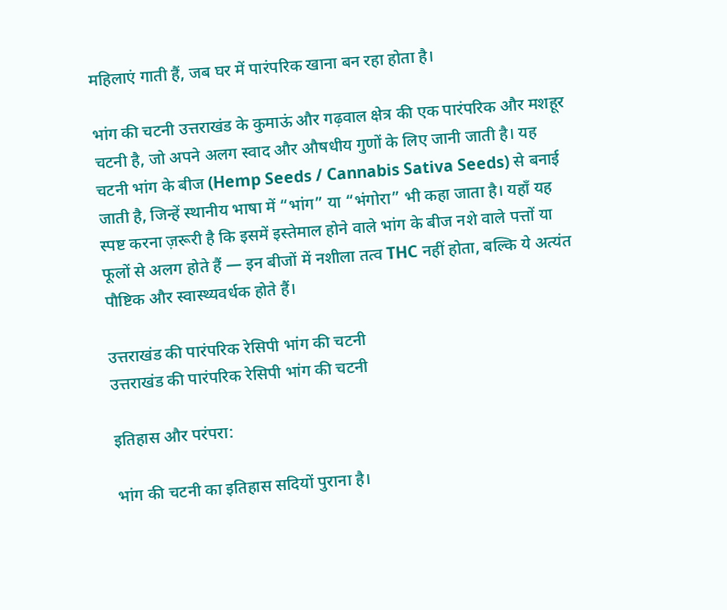महिलाएं गाती हैं, जब घर में पारंपरिक खाना बन रहा होता है।

भांग की चटनी उत्तराखंड के कुमाऊं और गढ़वाल क्षेत्र की एक पारंपरिक और मशहूर चटनी है, जो अपने अलग स्वाद और औषधीय गुणों के लिए जानी जाती है। यह चटनी भांग के बीज (Hemp Seeds / Cannabis Sativa Seeds) से बनाई जाती है, जिन्हें स्थानीय भाषा में “भांग” या “भंगोरा” भी कहा जाता है। यहाँ यह स्पष्ट करना ज़रूरी है कि इसमें इस्तेमाल होने वाले भांग के बीज नशे वाले पत्तों या फूलों से अलग होते हैं — इन बीजों में नशीला तत्व THC नहीं होता, बल्कि ये अत्यंत पौष्टिक और स्वास्थ्यवर्धक होते हैं।

उत्तराखंड की पारंपरिक रेसिपी भांग की चटनी
उत्तराखंड की पारंपरिक रेसिपी भांग की चटनी

इतिहास और परंपरा:

भांग की चटनी का इतिहास सदियों पुराना है।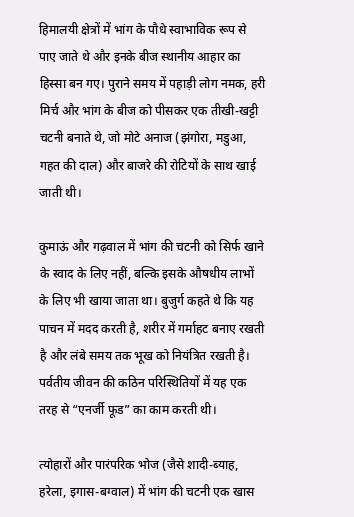हिमालयी क्षेत्रों में भांग के पौधे स्वाभाविक रूप से पाए जाते थे और इनके बीज स्थानीय आहार का हिस्सा बन गए। पुराने समय में पहाड़ी लोग नमक, हरी मिर्च और भांग के बीज को पीसकर एक तीखी-खट्टी चटनी बनाते थे, जो मोटे अनाज (झंगोरा, मडुआ, गहत की दाल) और बाजरे की रोटियों के साथ खाई जाती थी।

कुमाऊं और गढ़वाल में भांग की चटनी को सिर्फ खाने के स्वाद के लिए नहीं, बल्कि इसके औषधीय लाभों के लिए भी खाया जाता था। बुजुर्ग कहते थे कि यह पाचन में मदद करती है, शरीर में गर्माहट बनाए रखती है और लंबे समय तक भूख को नियंत्रित रखती है। पर्वतीय जीवन की कठिन परिस्थितियों में यह एक तरह से “एनर्जी फूड” का काम करती थी।

त्योहारों और पारंपरिक भोज (जैसे शादी-ब्याह, हरेला, इगास-बग्वाल) में भांग की चटनी एक खास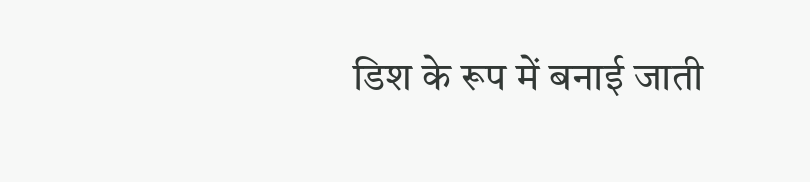डिश के रूप में बनाई जाती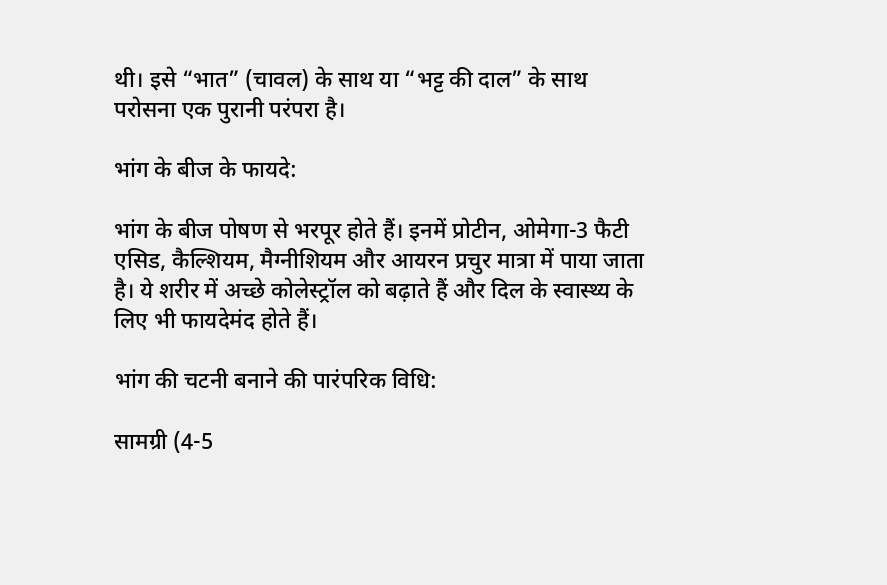थी। इसे “भात” (चावल) के साथ या “भट्ट की दाल” के साथ परोसना एक पुरानी परंपरा है।

भांग के बीज के फायदे:

भांग के बीज पोषण से भरपूर होते हैं। इनमें प्रोटीन, ओमेगा-3 फैटी एसिड, कैल्शियम, मैग्नीशियम और आयरन प्रचुर मात्रा में पाया जाता है। ये शरीर में अच्छे कोलेस्ट्रॉल को बढ़ाते हैं और दिल के स्वास्थ्य के लिए भी फायदेमंद होते हैं।

भांग की चटनी बनाने की पारंपरिक विधि:

सामग्री (4-5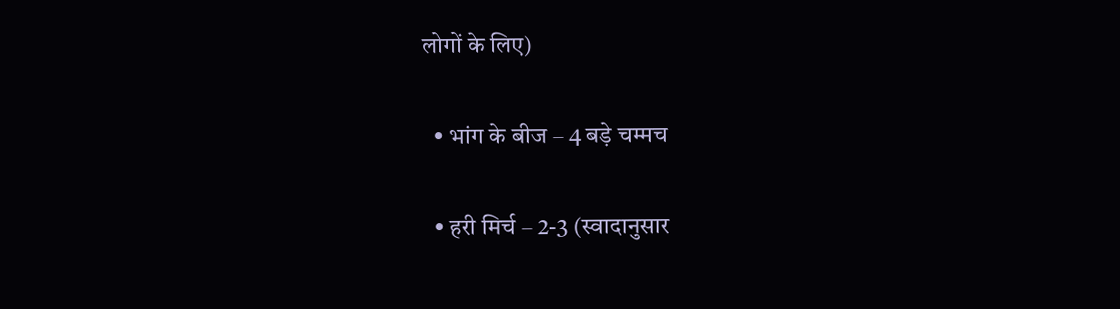लोगों के लिए)

  • भांग के बीज – 4 बड़े चम्मच

  • हरी मिर्च – 2-3 (स्वादानुसार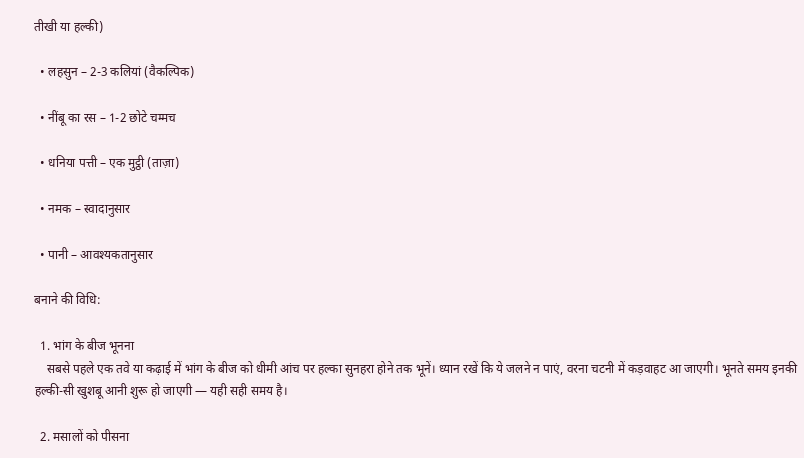तीखी या हल्की)

  • लहसुन – 2-3 कलियां (वैकल्पिक)

  • नींबू का रस – 1-2 छोटे चम्मच

  • धनिया पत्ती – एक मुट्ठी (ताज़ा)

  • नमक – स्वादानुसार

  • पानी – आवश्यकतानुसार

बनाने की विधि:

  1. भांग के बीज भूनना
    सबसे पहले एक तवे या कढ़ाई में भांग के बीज को धीमी आंच पर हल्का सुनहरा होने तक भूनें। ध्यान रखें कि ये जलने न पाएं, वरना चटनी में कड़वाहट आ जाएगी। भूनते समय इनकी हल्की-सी खुशबू आनी शुरू हो जाएगी — यही सही समय है।

  2. मसालों को पीसना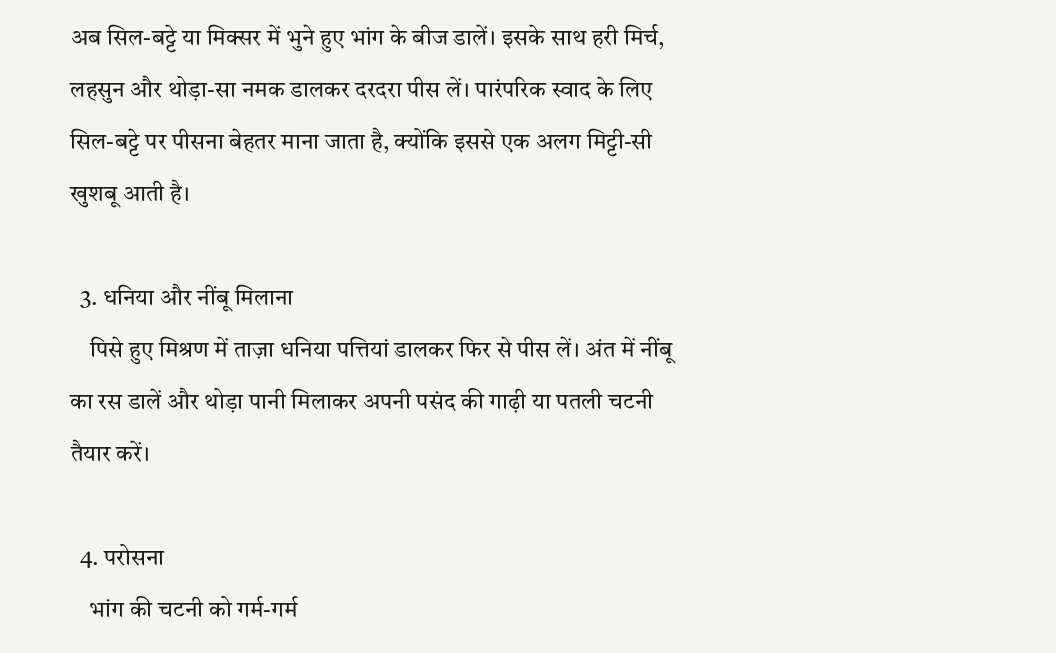अब सिल-बट्टे या मिक्सर में भुने हुए भांग के बीज डालें। इसके साथ हरी मिर्च, लहसुन और थोड़ा-सा नमक डालकर दरदरा पीस लें। पारंपरिक स्वाद के लिए सिल-बट्टे पर पीसना बेहतर माना जाता है, क्योंकि इससे एक अलग मिट्टी-सी खुशबू आती है।

  3. धनिया और नींबू मिलाना
    पिसे हुए मिश्रण में ताज़ा धनिया पत्तियां डालकर फिर से पीस लें। अंत में नींबू का रस डालें और थोड़ा पानी मिलाकर अपनी पसंद की गाढ़ी या पतली चटनी तैयार करें।

  4. परोसना
    भांग की चटनी को गर्म-गर्म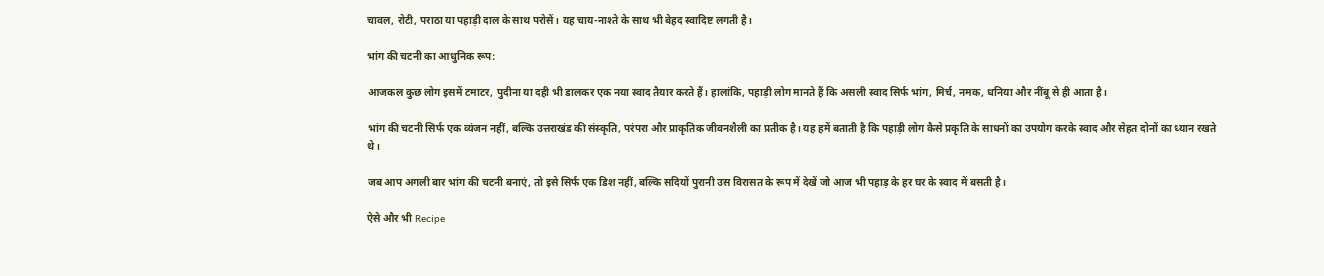चावल, रोटी, पराठा या पहाड़ी दाल के साथ परोसें। यह चाय-नाश्ते के साथ भी बेहद स्वादिष्ट लगती है।

भांग की चटनी का आधुनिक रूप:

आजकल कुछ लोग इसमें टमाटर, पुदीना या दही भी डालकर एक नया स्वाद तैयार करते हैं। हालांकि, पहाड़ी लोग मानते हैं कि असली स्वाद सिर्फ भांग, मिर्च, नमक, धनिया और नींबू से ही आता है।

भांग की चटनी सिर्फ एक व्यंजन नहीं, बल्कि उत्तराखंड की संस्कृति, परंपरा और प्राकृतिक जीवनशैली का प्रतीक है। यह हमें बताती है कि पहाड़ी लोग कैसे प्रकृति के साधनों का उपयोग करके स्वाद और सेहत दोनों का ध्यान रखते थे।

जब आप अगली बार भांग की चटनी बनाएं, तो इसे सिर्फ एक डिश नहीं, बल्कि सदियों पुरानी उस विरासत के रूप में देखें जो आज भी पहाड़ के हर घर के स्वाद में बसती है।

ऐसे और भी Recipe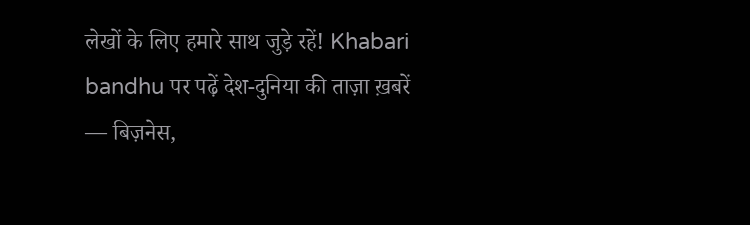लेखों के लिए हमारे साथ जुड़े रहें! Khabari bandhu पर पढ़ें देश-दुनिया की ताज़ा ख़बरें — बिज़नेस,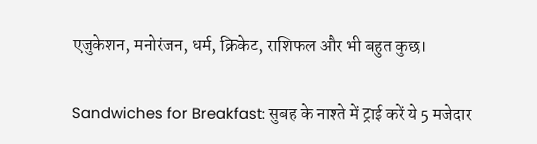एजुकेशन, मनोरंजन, धर्म, क्रिकेट, राशिफल और भी बहुत कुछ।

Sandwiches for Breakfast: सुबह के नाश्ते में ट्राई करें ये 5 मजेदार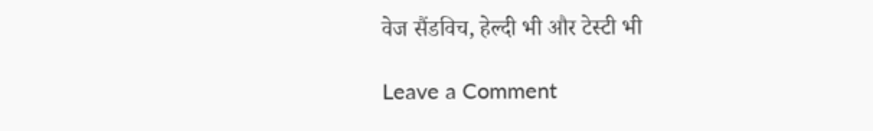वेज सैंडविच, हेल्दी भी और टेस्टी भी

Leave a Comment